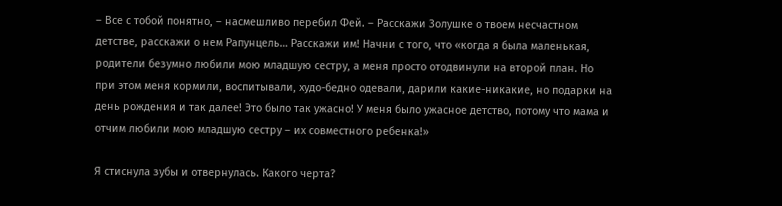– Все с тобой понятно, – насмешливо перебил Фей. – Расскажи Золушке о твоем несчастном детстве, расскажи о нем Рапунцель… Расскажи им! Начни с того, что «когда я была маленькая, родители безумно любили мою младшую сестру, а меня просто отодвинули на второй план. Но при этом меня кормили, воспитывали, худо-бедно одевали, дарили какие-никакие, но подарки на день рождения и так далее! Это было так ужасно! У меня было ужасное детство, потому что мама и отчим любили мою младшую сестру – их совместного ребенка!»

Я стиснула зубы и отвернулась. Какого черта?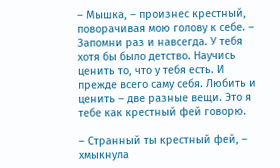– Мышка, – произнес крестный, поворачивая мою голову к себе. – Запомни раз и навсегда. У тебя хотя бы было детство. Научись ценить то, что у тебя есть. И прежде всего саму себя. Любить и ценить – две разные вещи. Это я тебе как крестный фей говорю.

– Странный ты крестный фей, – хмыкнула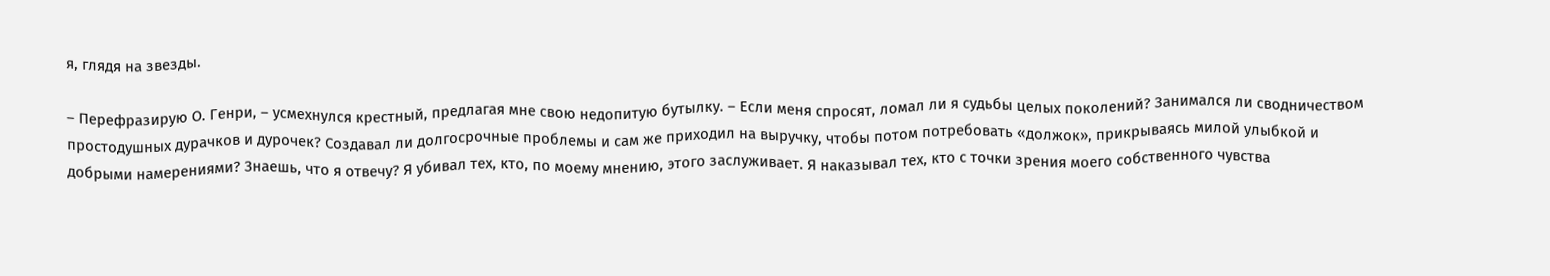я, глядя на звезды.

– Перефразирую О. Генри, – усмехнулся крестный, предлагая мне свою недопитую бутылку. – Если меня спросят, ломал ли я судьбы целых поколений? Занимался ли сводничеством простодушных дурачков и дурочек? Создавал ли долгосрочные проблемы и сам же приходил на выручку, чтобы потом потребовать «должок», прикрываясь милой улыбкой и добрыми намерениями? Знаешь, что я отвечу? Я убивал тех, кто, по моему мнению, этого заслуживает. Я наказывал тех, кто с точки зрения моего собственного чувства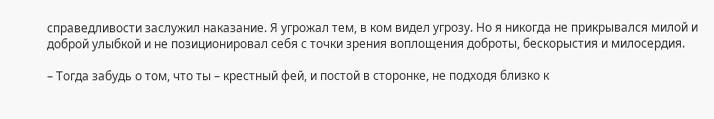справедливости заслужил наказание. Я угрожал тем, в ком видел угрозу. Но я никогда не прикрывался милой и доброй улыбкой и не позиционировал себя с точки зрения воплощения доброты, бескорыстия и милосердия.

– Тогда забудь о том, что ты – крестный фей, и постой в сторонке, не подходя близко к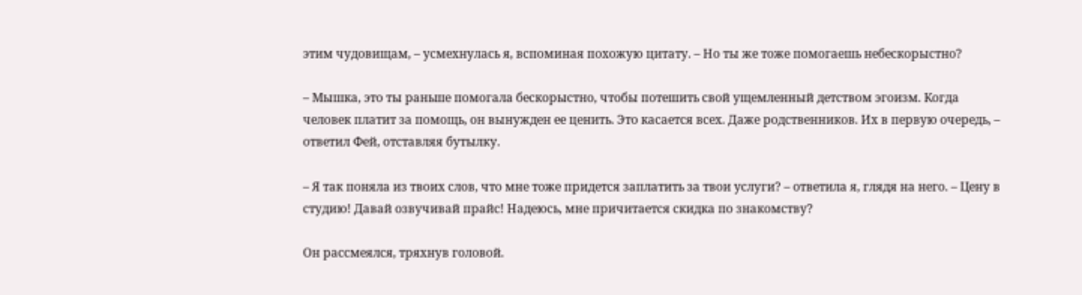этим чудовищам, – усмехнулась я, вспоминая похожую цитату. – Но ты же тоже помогаешь небескорыстно?

– Мышка, это ты раньше помогала бескорыстно, чтобы потешить свой ущемленный детством эгоизм. Когда человек платит за помощь, он вынужден ее ценить. Это касается всех. Даже родственников. Их в первую очередь, – ответил Фей, отставляя бутылку.

– Я так поняла из твоих слов, что мне тоже придется заплатить за твои услуги? – ответила я, глядя на него. – Цену в студию! Давай озвучивай прайс! Надеюсь, мне причитается скидка по знакомству?

Он рассмеялся, тряхнув головой.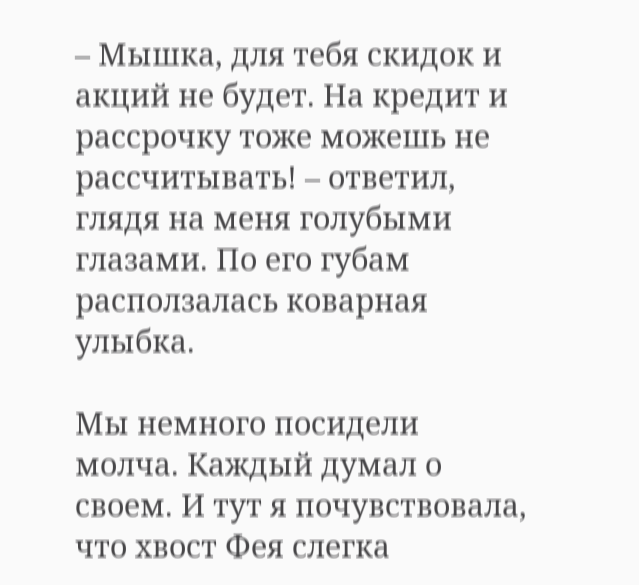– Мышка, для тебя скидок и акций не будет. На кредит и рассрочку тоже можешь не рассчитывать! – ответил, глядя на меня голубыми глазами. По его губам расползалась коварная улыбка.

Мы немного посидели молча. Каждый думал о своем. И тут я почувствовала, что хвост Фея слегка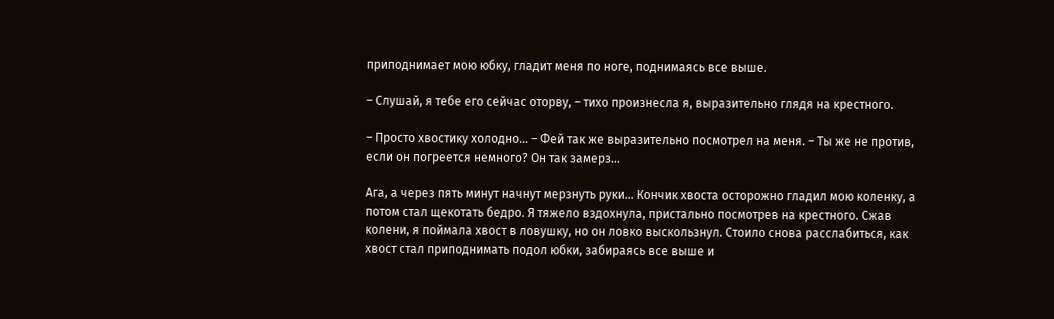приподнимает мою юбку, гладит меня по ноге, поднимаясь все выше.

– Слушай, я тебе его сейчас оторву, – тихо произнесла я, выразительно глядя на крестного.

– Просто хвостику холодно… – Фей так же выразительно посмотрел на меня. – Ты же не против, если он погреется немного? Он так замерз…

Ага, а через пять минут начнут мерзнуть руки… Кончик хвоста осторожно гладил мою коленку, а потом стал щекотать бедро. Я тяжело вздохнула, пристально посмотрев на крестного. Сжав колени, я поймала хвост в ловушку, но он ловко выскользнул. Стоило снова расслабиться, как хвост стал приподнимать подол юбки, забираясь все выше и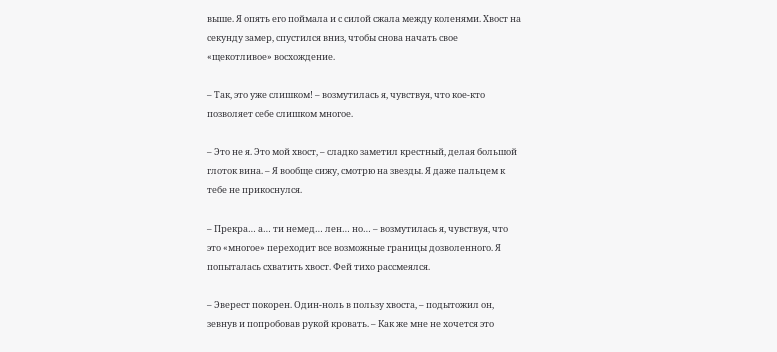выше. Я опять его поймала и с силой сжала между коленями. Хвост на секунду замер, спустился вниз, чтобы снова начать свое «щекотливое» восхождение.

– Так, это уже слишком! – возмутилась я, чувствуя, что кое-кто позволяет себе слишком многое.

– Это не я. Это мой хвост, – сладко заметил крестный, делая большой глоток вина. – Я вообще сижу, смотрю на звезды. Я даже пальцем к тебе не прикоснулся.

– Прекра… а… ти немед… лен… но… – возмутилась я, чувствуя, что это «многое» переходит все возможные границы дозволенного. Я попыталась схватить хвост. Фей тихо рассмеялся.

– Эверест покорен. Один-ноль в пользу хвоста, – подытожил он, зевнув и попробовав рукой кровать. – Как же мне не хочется это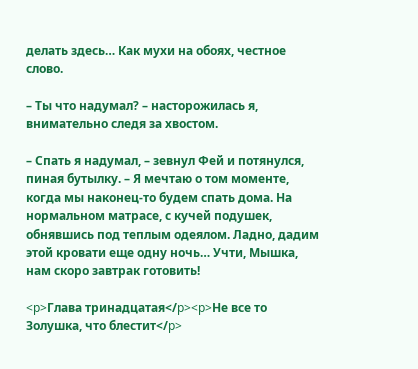делать здесь… Как мухи на обоях, честное слово.

– Ты что надумал? – насторожилась я, внимательно следя за хвостом.

– Спать я надумал, – зевнул Фей и потянулся, пиная бутылку. – Я мечтаю о том моменте, когда мы наконец-то будем спать дома. На нормальном матрасе, с кучей подушек, обнявшись под теплым одеялом. Ладно, дадим этой кровати еще одну ночь… Учти, Мышка, нам скоро завтрак готовить!

<p>Глава тринадцатая</p><p>Не все то Золушка, что блестит</p>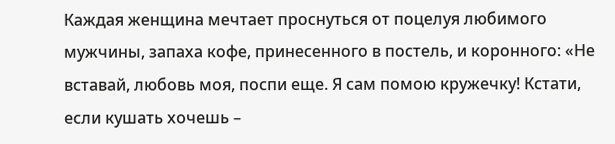Каждая женщина мечтает проснуться от поцелуя любимого мужчины, запаха кофе, принесенного в постель, и коронного: «Не вставай, любовь моя, поспи еще. Я сам помою кружечку! Кстати, если кушать хочешь –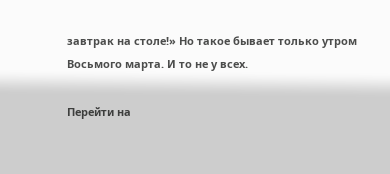завтрак на столе!» Но такое бывает только утром Восьмого марта. И то не у всех.

Перейти на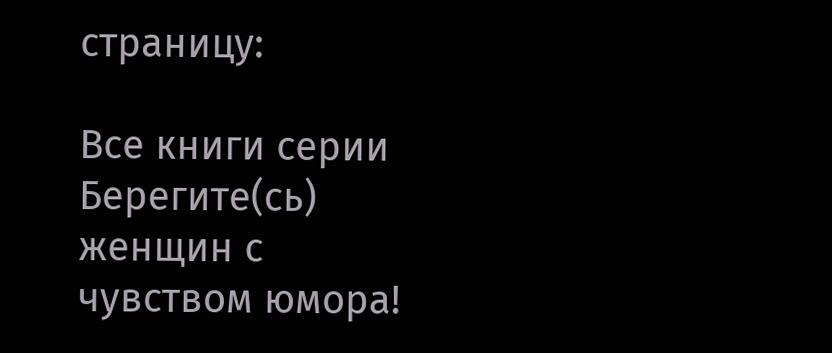страницу:

Все книги серии Берегите(сь) женщин с чувством юмора!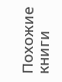Похожие книги